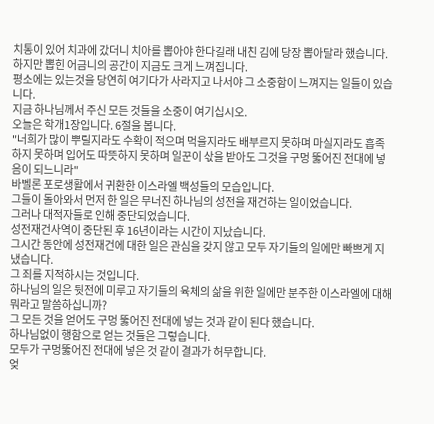치통이 있어 치과에 갔더니 치아를 뽑아야 한다길래 내친 김에 당장 뽑아달라 했습니다.
하지만 뽑힌 어금니의 공간이 지금도 크게 느껴집니다.
평소에는 있는것을 당연히 여기다가 사라지고 나서야 그 소중함이 느껴지는 일들이 있습니다.
지금 하나님께서 주신 모든 것들을 소중이 여기십시오.
오늘은 학개1장입니다. 6절을 봅니다.
"너희가 많이 뿌릴지라도 수확이 적으며 먹을지라도 배부르지 못하며 마실지라도 흡족하지 못하며 입어도 따뜻하지 못하며 일꾼이 삯을 받아도 그것을 구멍 뚫어진 전대에 넣음이 되느니라"
바벨론 포로생활에서 귀환한 이스라엘 백성들의 모습입니다.
그들이 돌아와서 먼저 한 일은 무너진 하나님의 성전을 재건하는 일이었습니다.
그러나 대적자들로 인해 중단되었습니다.
성전재건사역이 중단된 후 16년이라는 시간이 지났습니다.
그시간 동안에 성전재건에 대한 일은 관심을 갖지 않고 모두 자기들의 일에만 빠쁘게 지냈습니다.
그 죄를 지적하시는 것입니다.
하나님의 일은 뒷전에 미루고 자기들의 육체의 삶을 위한 일에만 분주한 이스라엘에 대해 뭐라고 말씀하십니까?
그 모든 것을 얻어도 구멍 뚫어진 전대에 넣는 것과 같이 된다 했습니다.
하나님없이 행함으로 얻는 것들은 그렇습니다.
모두가 구멍뚫어진 전대에 넣은 것 같이 결과가 허무합니다.
엊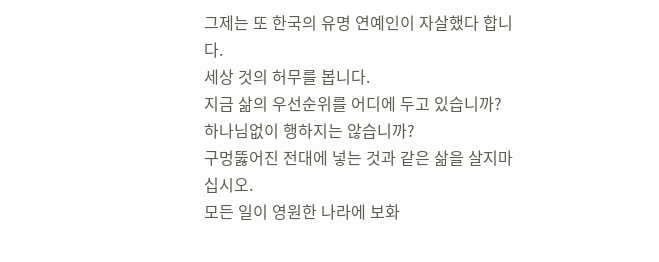그제는 또 한국의 유명 연예인이 자살했다 합니다.
세상 것의 허무를 봅니다.
지금 삶의 우선순위를 어디에 두고 있습니까?
하나님없이 행하지는 않습니까?
구멍뚫어진 전대에 넣는 것과 같은 삶을 살지마십시오.
모든 일이 영원한 나라에 보화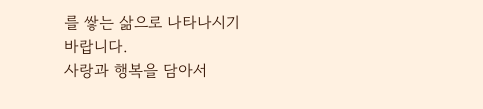를 쌓는 삶으로 나타나시기 바랍니다.
사랑과 행복을 담아서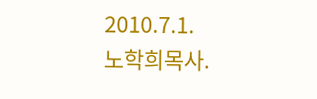2010.7.1.
노학희목사.